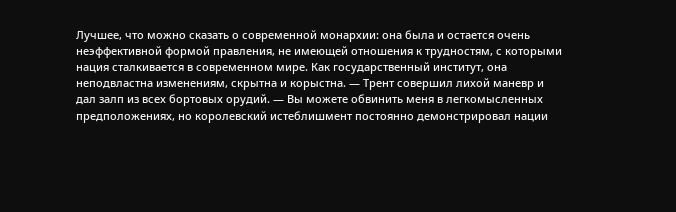Лучшее, что можно сказать о современной монархии: она была и остается очень неэффективной формой правления, не имеющей отношения к трудностям, с которыми нация сталкивается в современном мире. Как государственный институт, она неподвластна изменениям, скрытна и корыстна. — Трент совершил лихой маневр и дал залп из всех бортовых орудий. — Вы можете обвинить меня в легкомысленных предположениях, но королевский истеблишмент постоянно демонстрировал нации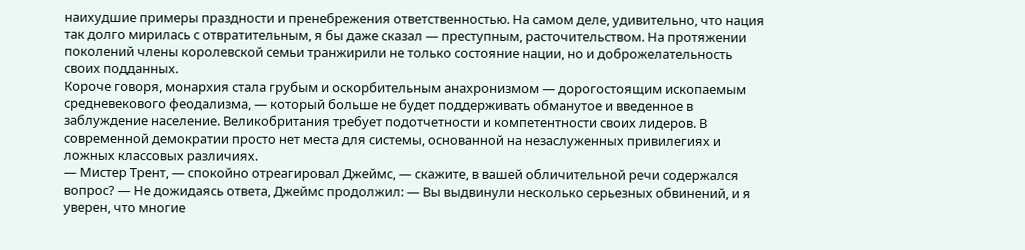наихудшие примеры праздности и пренебрежения ответственностью. На самом деле, удивительно, что нация так долго мирилась с отвратительным, я бы даже сказал — преступным, расточительством. На протяжении поколений члены королевской семьи транжирили не только состояние нации, но и доброжелательность своих подданных.
Короче говоря, монархия стала грубым и оскорбительным анахронизмом — дорогостоящим ископаемым средневекового феодализма, — который больше не будет поддерживать обманутое и введенное в заблуждение население. Великобритания требует подотчетности и компетентности своих лидеров. В современной демократии просто нет места для системы, основанной на незаслуженных привилегиях и ложных классовых различиях.
— Мистер Трент, — спокойно отреагировал Джеймс, — скажите, в вашей обличительной речи содержался вопрос? — Не дожидаясь ответа, Джеймс продолжил: — Вы выдвинули несколько серьезных обвинений, и я уверен, что многие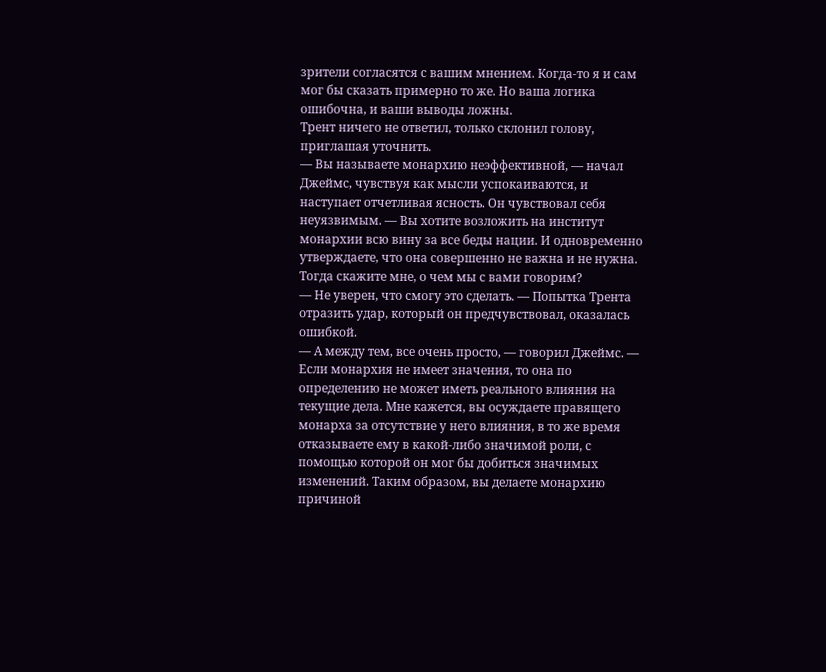зрители согласятся с вашим мнением. Когда-то я и сам мог бы сказать примерно то же. Но ваша логика ошибочна, и ваши выводы ложны.
Трент ничего не ответил, только склонил голову, приглашая уточнить.
— Вы называете монархию неэффективной, — начал Джеймс, чувствуя как мысли успокаиваются, и наступает отчетливая ясность. Он чувствовал себя неуязвимым. — Вы хотите возложить на институт монархии всю вину за все беды нации. И одновременно утверждаете, что она совершенно не важна и не нужна. Тогда скажите мне, о чем мы с вами говорим?
— Не уверен, что смогу это сделать. — Попытка Трента отразить удар, который он предчувствовал, оказалась ошибкой.
— А между тем, все очень просто, — говорил Джеймс. — Если монархия не имеет значения, то она по определению не может иметь реального влияния на текущие дела. Мне кажется, вы осуждаете правящего монарха за отсутствие у него влияния, в то же время отказываете ему в какой-либо значимой роли, с помощью которой он мог бы добиться значимых изменений. Таким образом, вы делаете монархию причиной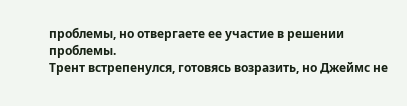проблемы, но отвергаете ее участие в решении проблемы.
Трент встрепенулся, готовясь возразить, но Джеймс не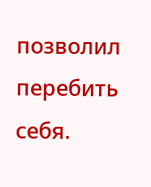позволил перебить себя.